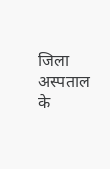जिला अस्पताल के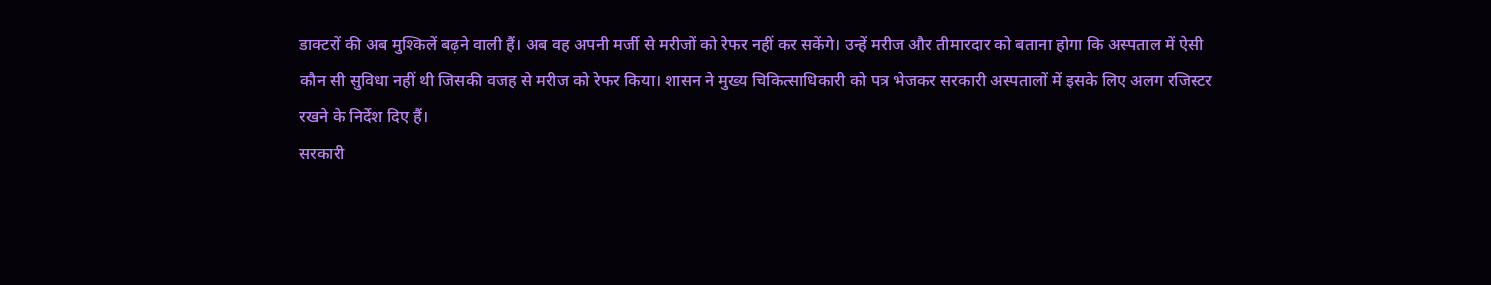डाक्टरों की अब मुश्किलें बढ़ने वाली हैं। अब वह अपनी मर्जी से मरीजों को रेफर नहीं कर सकेंगे। उन्हें मरीज और तीमारदार को बताना होगा कि अस्पताल में ऐसी कौन सी सुविधा नहीं थी जिसकी वजह से मरीज को रेफर किया। शासन ने मुख्य चिकित्साधिकारी को पत्र भेजकर सरकारी अस्पतालों में इसके लिए अलग रजिस्टर रखने के निर्देश दिए हैं।
सरकारी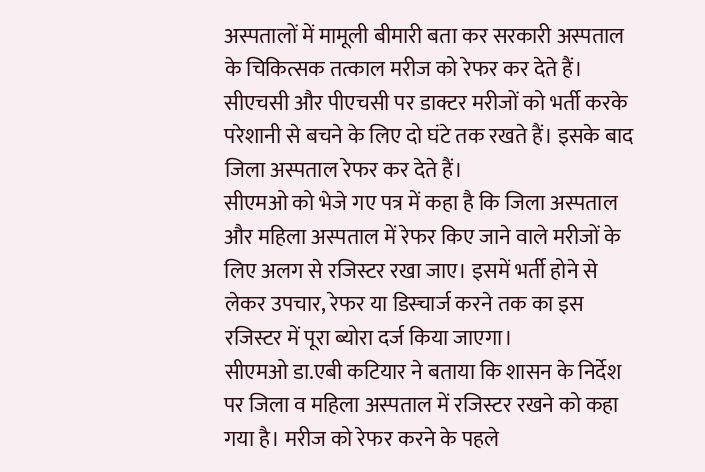अस्पतालों में मामूली बीमारी बता कर सरकारी अस्पताल के चिकित्सक तत्काल मरीज को रेफर कर देते हैं। सीएचसी और पीएचसी पर डाक्टर मरीजों को भर्ती करके परेशानी से बचने के लिए दो घंटे तक रखते हैं। इसके बाद जिला अस्पताल रेफर कर देते हैं।
सीएमओ को भेजे गए पत्र में कहा है कि जिला अस्पताल और महिला अस्पताल में रेफर किए जाने वाले मरीजों के लिए अलग से रजिस्टर रखा जाए। इसमें भर्ती होने से लेकर उपचार, रेफर या डिस्चार्ज करने तक का इस रजिस्टर में पूरा ब्योरा दर्ज किया जाएगा।
सीएमओ डा.एबी कटियार ने बताया कि शासन के निर्देश पर जिला व महिला अस्पताल में रजिस्टर रखने को कहा गया है। मरीज को रेफर करने के पहले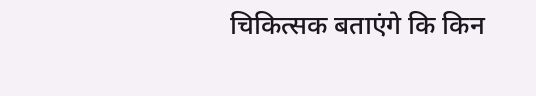चिकित्सक बताएंगे कि किन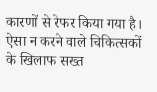कारणों से रेफर किया गया है। ऐसा न करने वाले चिकित्सकों के खिलाफ सख्त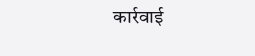कार्रवाई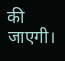की जाएगी।